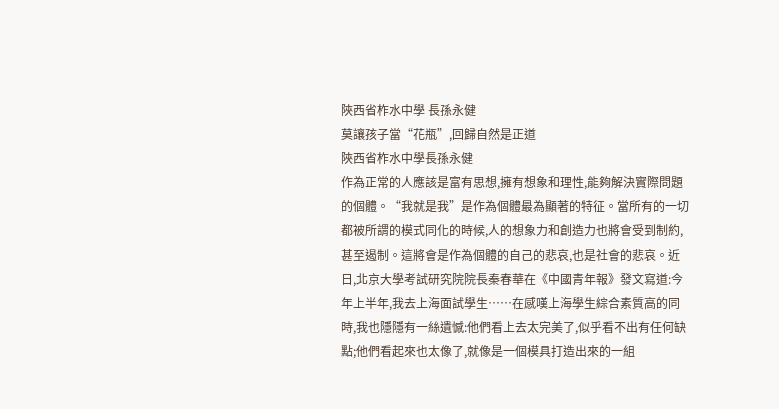陜西省柞水中學 長孫永健
莫讓孩子當“花瓶”,回歸自然是正道
陜西省柞水中學長孫永健
作為正常的人應該是富有思想,擁有想象和理性,能夠解決實際問題的個體。“我就是我”是作為個體最為顯著的特征。當所有的一切都被所謂的模式同化的時候,人的想象力和創造力也將會受到制約,甚至遏制。這將會是作為個體的自己的悲哀,也是社會的悲哀。近日,北京大學考試研究院院長秦春華在《中國青年報》發文寫道:今年上半年,我去上海面試學生……在感嘆上海學生綜合素質高的同時,我也隱隱有一絲遺憾:他們看上去太完美了,似乎看不出有任何缺點;他們看起來也太像了,就像是一個模具打造出來的一組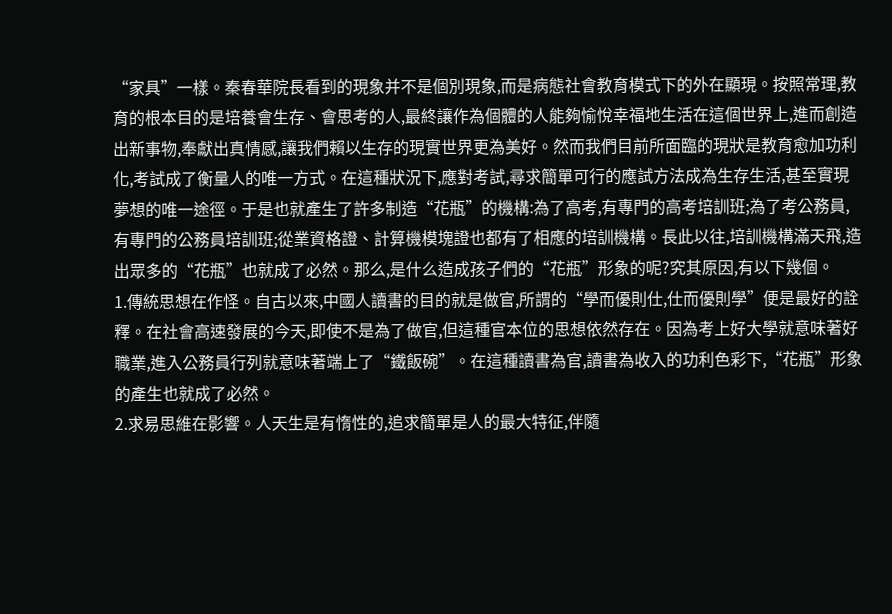“家具”一樣。秦春華院長看到的現象并不是個別現象,而是病態社會教育模式下的外在顯現。按照常理,教育的根本目的是培養會生存、會思考的人,最終讓作為個體的人能夠愉悅幸福地生活在這個世界上,進而創造出新事物,奉獻出真情感,讓我們賴以生存的現實世界更為美好。然而我們目前所面臨的現狀是教育愈加功利化,考試成了衡量人的唯一方式。在這種狀況下,應對考試,尋求簡單可行的應試方法成為生存生活,甚至實現夢想的唯一途徑。于是也就產生了許多制造“花瓶”的機構:為了高考,有專門的高考培訓班;為了考公務員,有專門的公務員培訓班;從業資格證、計算機模塊證也都有了相應的培訓機構。長此以往,培訓機構滿天飛,造出眾多的“花瓶”也就成了必然。那么,是什么造成孩子們的“花瓶”形象的呢?究其原因,有以下幾個。
1.傳統思想在作怪。自古以來,中國人讀書的目的就是做官,所謂的“學而優則仕,仕而優則學”便是最好的詮釋。在社會高速發展的今天,即使不是為了做官,但這種官本位的思想依然存在。因為考上好大學就意味著好職業,進入公務員行列就意味著端上了“鐵飯碗”。在這種讀書為官,讀書為收入的功利色彩下,“花瓶”形象的產生也就成了必然。
2.求易思維在影響。人天生是有惰性的,追求簡單是人的最大特征,伴隨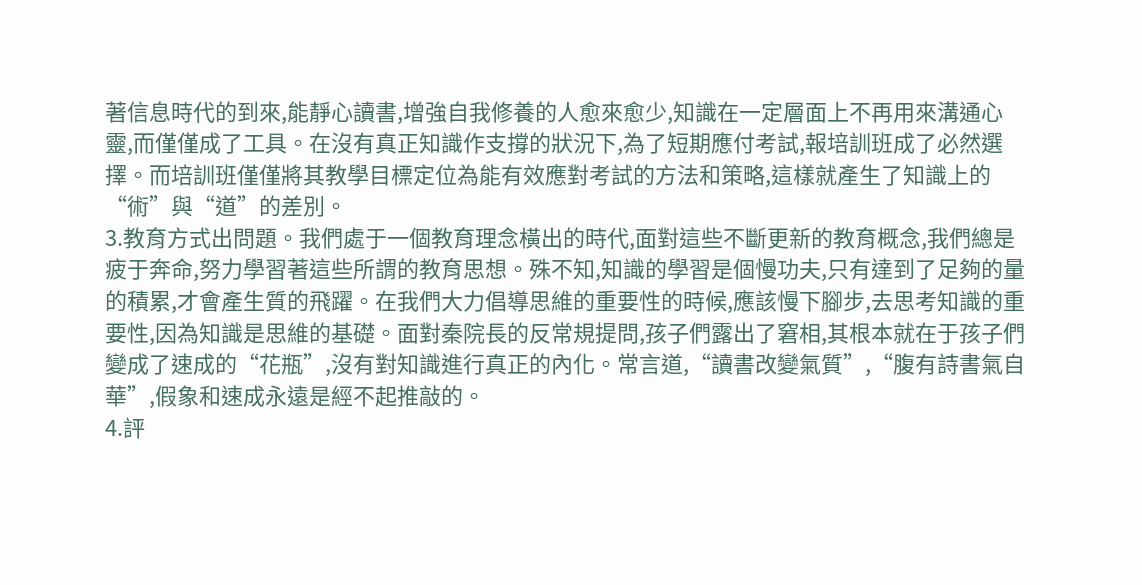著信息時代的到來,能靜心讀書,增強自我修養的人愈來愈少,知識在一定層面上不再用來溝通心靈,而僅僅成了工具。在沒有真正知識作支撐的狀況下,為了短期應付考試,報培訓班成了必然選擇。而培訓班僅僅將其教學目標定位為能有效應對考試的方法和策略,這樣就產生了知識上的“術”與“道”的差別。
3.教育方式出問題。我們處于一個教育理念橫出的時代,面對這些不斷更新的教育概念,我們總是疲于奔命,努力學習著這些所謂的教育思想。殊不知,知識的學習是個慢功夫,只有達到了足夠的量的積累,才會產生質的飛躍。在我們大力倡導思維的重要性的時候,應該慢下腳步,去思考知識的重要性,因為知識是思維的基礎。面對秦院長的反常規提問,孩子們露出了窘相,其根本就在于孩子們變成了速成的“花瓶”,沒有對知識進行真正的內化。常言道,“讀書改變氣質”,“腹有詩書氣自華”,假象和速成永遠是經不起推敲的。
4.評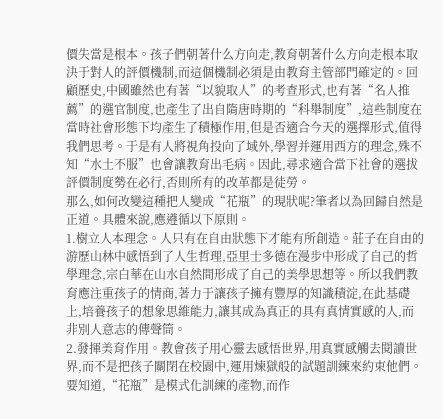價失當是根本。孩子們朝著什么方向走,教育朝著什么方向走根本取決于對人的評價機制,而這個機制必須是由教育主管部門確定的。回顧歷史,中國雖然也有著“以貌取人”的考查形式,也有著“名人推薦”的選官制度,也產生了出自隋唐時期的“科舉制度”,這些制度在當時社會形態下均產生了積極作用,但是否適合今天的選擇形式,值得我們思考。于是有人將視角投向了域外,學習并運用西方的理念,殊不知“水土不服”也會讓教育出毛病。因此,尋求適合當下社會的選拔評價制度勢在必行,否則所有的改革都是徒勞。
那么,如何改變這種把人變成“花瓶”的現狀呢?筆者以為回歸自然是正道。具體來說,應遵循以下原則。
1.樹立人本理念。人只有在自由狀態下才能有所創造。莊子在自由的游歷山林中感悟到了人生哲理,亞里士多德在漫步中形成了自己的哲學理念,宗白華在山水自然間形成了自己的美學思想等。所以我們教育應注重孩子的情商,著力于讓孩子擁有豐厚的知識積淀,在此基礎上,培養孩子的想象思維能力,讓其成為真正的具有真情實感的人,而非別人意志的傳聲筒。
2.發揮美育作用。教會孩子用心靈去感悟世界,用真實感觸去閱讀世界,而不是把孩子關閉在校園中,運用煉獄般的試題訓練來約束他們。要知道,“花瓶”是模式化訓練的產物,而作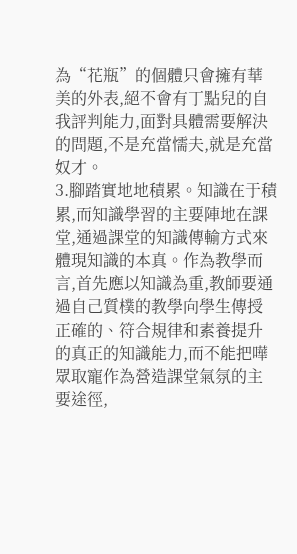為“花瓶”的個體只會擁有華美的外表,絕不會有丁點兒的自我評判能力,面對具體需要解決的問題,不是充當懦夫,就是充當奴才。
3.腳踏實地地積累。知識在于積累,而知識學習的主要陣地在課堂,通過課堂的知識傳輸方式來體現知識的本真。作為教學而言,首先應以知識為重,教師要通過自己質樸的教學向學生傳授正確的、符合規律和素養提升的真正的知識能力,而不能把嘩眾取寵作為營造課堂氣氛的主要途徑,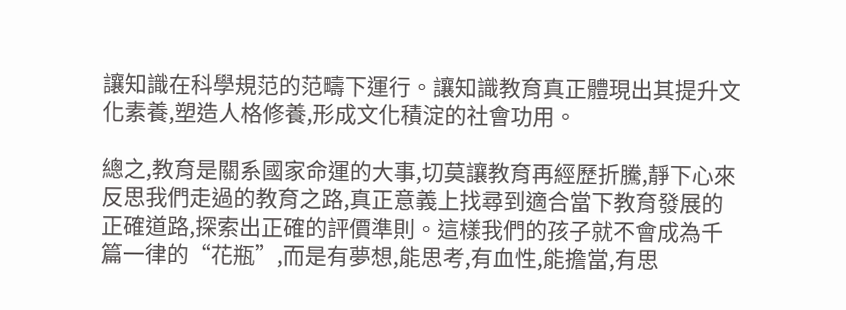讓知識在科學規范的范疇下運行。讓知識教育真正體現出其提升文化素養,塑造人格修養,形成文化積淀的社會功用。

總之,教育是關系國家命運的大事,切莫讓教育再經歷折騰,靜下心來反思我們走過的教育之路,真正意義上找尋到適合當下教育發展的正確道路,探索出正確的評價準則。這樣我們的孩子就不會成為千篇一律的“花瓶”,而是有夢想,能思考,有血性,能擔當,有思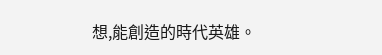想,能創造的時代英雄。